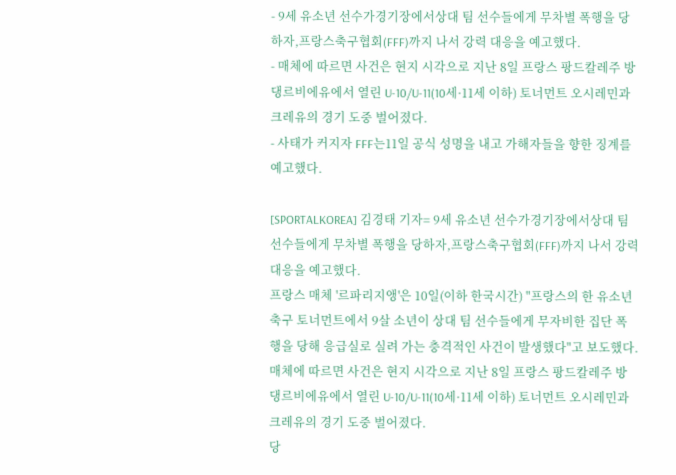- 9세 유소년 선수가경기장에서상대 팀 선수들에게 무차별 폭행을 당하자,프랑스축구협회(FFF)까지 나서 강력 대응을 예고했다.
- 매체에 따르면 사건은 현지 시각으로 지난 8일 프랑스 팡드칼레주 방댕르비에유에서 열린 U-10/U-11(10세·11세 이하) 토너먼트 오시레민과 크레유의 경기 도중 벌어졌다.
- 사태가 커지자 FFF는11일 공식 성명을 내고 가해자들을 향한 징계를 예고했다.

[SPORTALKOREA] 김경태 기자= 9세 유소년 선수가경기장에서상대 팀 선수들에게 무차별 폭행을 당하자,프랑스축구협회(FFF)까지 나서 강력 대응을 예고했다.
프랑스 매체 '르파리지앵'은 10일(이하 한국시간) "프랑스의 한 유소년 축구 토너먼트에서 9살 소년이 상대 팀 선수들에게 무자비한 집단 폭행을 당해 응급실로 실려 가는 충격적인 사건이 발생했다"고 보도했다.
매체에 따르면 사건은 현지 시각으로 지난 8일 프랑스 팡드칼레주 방댕르비에유에서 열린 U-10/U-11(10세·11세 이하) 토너먼트 오시레민과 크레유의 경기 도중 벌어졌다.
당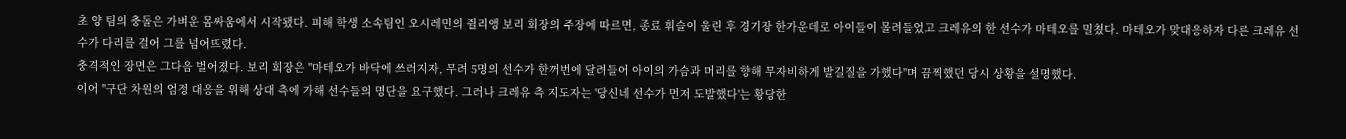초 양 팀의 충돌은 가벼운 몸싸움에서 시작됐다. 피해 학생 소속팀인 오시레민의 쥘리앵 보리 회장의 주장에 따르면, 종료 휘슬이 울린 후 경기장 한가운데로 아이들이 몰려들었고 크레유의 한 선수가 마테오를 밀쳤다. 마테오가 맞대응하자 다른 크레유 선수가 다리를 걸어 그를 넘어뜨렸다.
충격적인 장면은 그다음 벌어졌다. 보리 회장은 "마테오가 바닥에 쓰러지자, 무려 5명의 선수가 한꺼번에 달려들어 아이의 가슴과 머리를 향해 무자비하게 발길질을 가했다"며 끔찍했던 당시 상황을 설명했다.
이어 "구단 차원의 엄정 대응을 위해 상대 측에 가해 선수들의 명단을 요구했다. 그러나 크레유 측 지도자는 '당신네 선수가 먼저 도발했다'는 황당한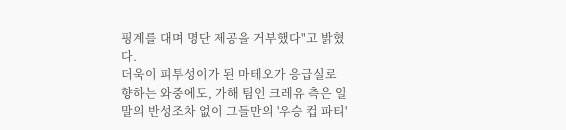핑계를 대며 명단 제공을 거부했다"고 밝혔다.
더욱이 피투성이가 된 마테오가 응급실로 향하는 와중에도, 가해 팀인 크레유 측은 일말의 반성조차 없이 그들만의 '우승 컵 파티'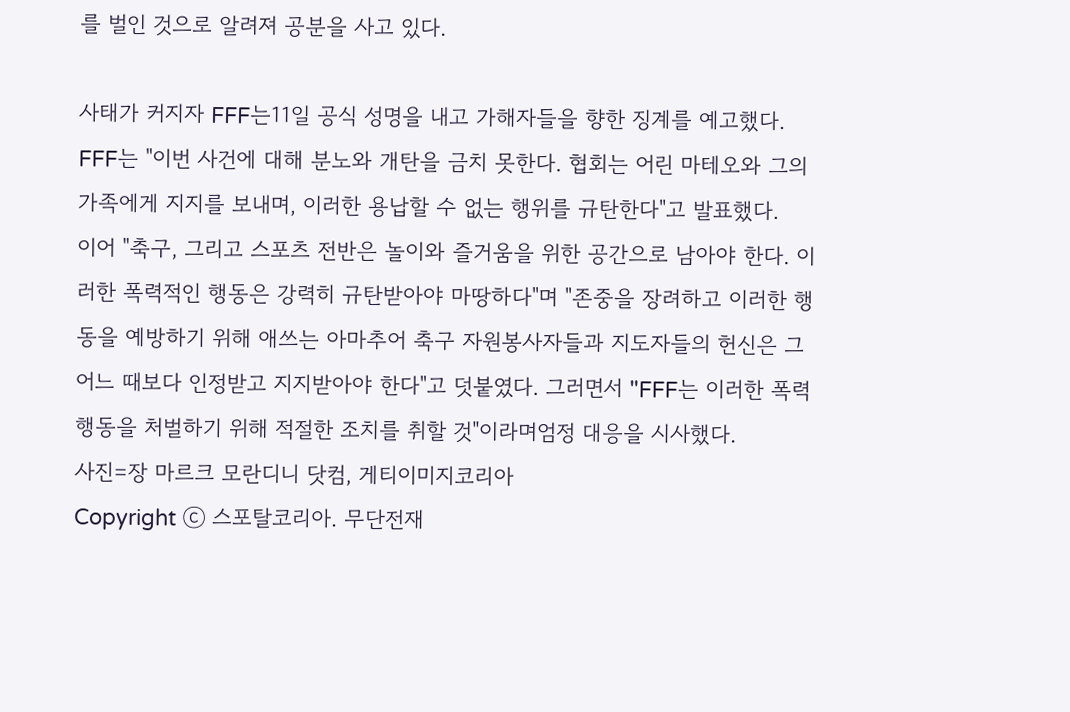를 벌인 것으로 알려져 공분을 사고 있다.

사태가 커지자 FFF는11일 공식 성명을 내고 가해자들을 향한 징계를 예고했다. FFF는 "이번 사건에 대해 분노와 개탄을 금치 못한다. 협회는 어린 마테오와 그의 가족에게 지지를 보내며, 이러한 용납할 수 없는 행위를 규탄한다"고 발표했다.
이어 "축구, 그리고 스포츠 전반은 놀이와 즐거움을 위한 공간으로 남아야 한다. 이러한 폭력적인 행동은 강력히 규탄받아야 마땅하다"며 "존중을 장려하고 이러한 행동을 예방하기 위해 애쓰는 아마추어 축구 자원봉사자들과 지도자들의 헌신은 그 어느 때보다 인정받고 지지받아야 한다"고 덧붙였다. 그러면서 "FFF는 이러한 폭력 행동을 처벌하기 위해 적절한 조치를 취할 것"이라며엄정 대응을 시사했다.
사진=장 마르크 모란디니 닷컴, 게티이미지코리아
Copyright ⓒ 스포탈코리아. 무단전재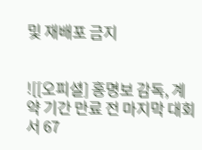및 재배포 금지


![[오피셜] 홍명보 감독, 계약 기간 만료 전 마지막 대회서 67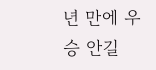년 만에 우승 안길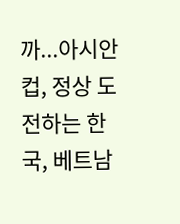까...아시안컵, 정상 도전하는 한국, 베트남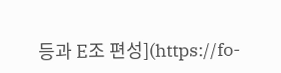등과 E조 편성](https://fo-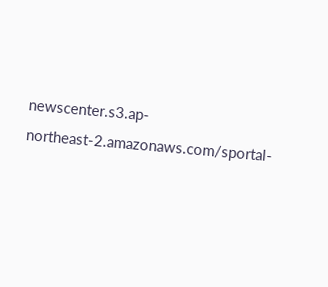newscenter.s3.ap-northeast-2.amazonaws.com/sportal-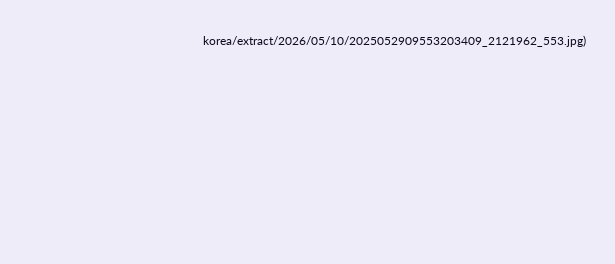korea/extract/2026/05/10/2025052909553203409_2121962_553.jpg)